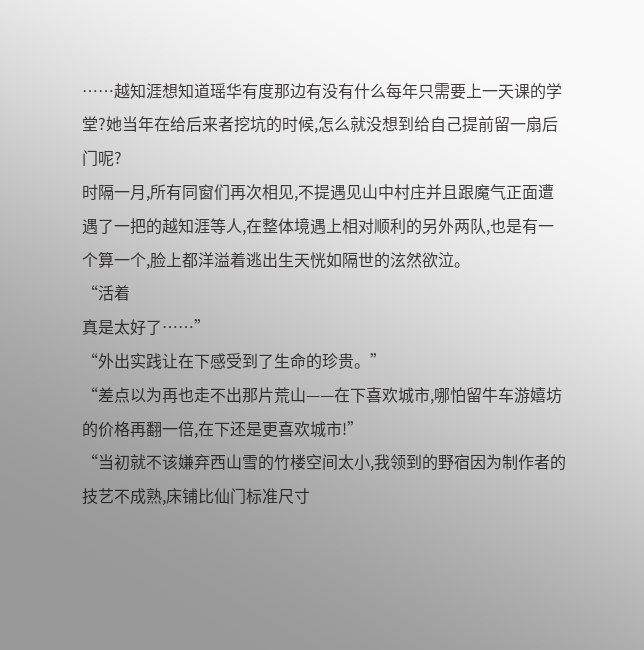……越知涯想知道瑶华有度那边有没有什么每年只需要上一天课的学堂?她当年在给后来者挖坑的时候,怎么就没想到给自己提前留一扇后门呢?
时隔一月,所有同窗们再次相见,不提遇见山中村庄并且跟魔气正面遭遇了一把的越知涯等人,在整体境遇上相对顺利的另外两队,也是有一个算一个,脸上都洋溢着逃出生天恍如隔世的泫然欲泣。
“活着
真是太好了……”
“外出实践让在下感受到了生命的珍贵。”
“差点以为再也走不出那片荒山——在下喜欢城市,哪怕留牛车游嬉坊的价格再翻一倍,在下还是更喜欢城市!”
“当初就不该嫌弃西山雪的竹楼空间太小,我领到的野宿因为制作者的技艺不成熟,床铺比仙门标准尺寸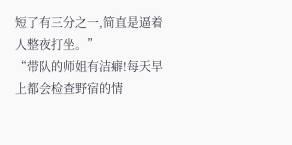短了有三分之一,简直是逼着人整夜打坐。”
“带队的师姐有洁癖!每天早上都会检查野宿的情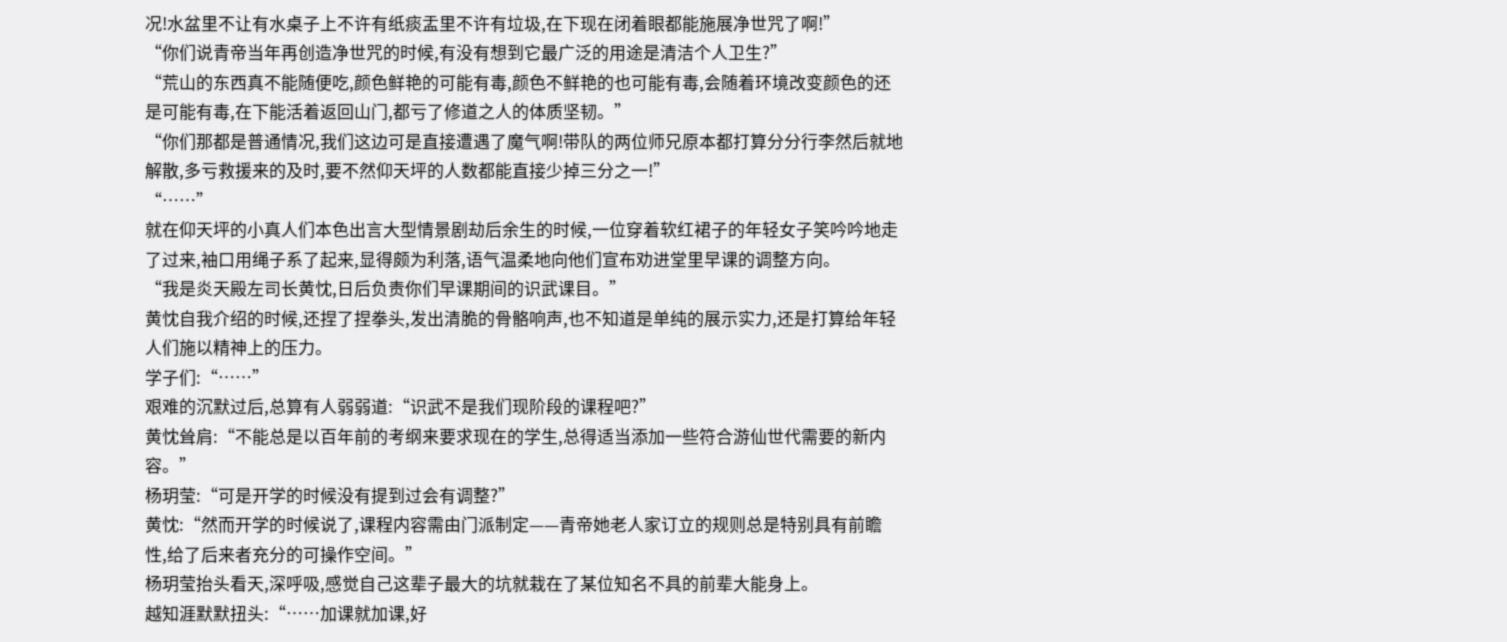况!水盆里不让有水桌子上不许有纸痰盂里不许有垃圾,在下现在闭着眼都能施展净世咒了啊!”
“你们说青帝当年再创造净世咒的时候,有没有想到它最广泛的用途是清洁个人卫生?”
“荒山的东西真不能随便吃,颜色鲜艳的可能有毒,颜色不鲜艳的也可能有毒,会随着环境改变颜色的还是可能有毒,在下能活着返回山门,都亏了修道之人的体质坚韧。”
“你们那都是普通情况,我们这边可是直接遭遇了魔气啊!带队的两位师兄原本都打算分分行李然后就地解散,多亏救援来的及时,要不然仰天坪的人数都能直接少掉三分之一!”
“……”
就在仰天坪的小真人们本色出言大型情景剧劫后余生的时候,一位穿着软红裙子的年轻女子笑吟吟地走了过来,袖口用绳子系了起来,显得颇为利落,语气温柔地向他们宣布劝进堂里早课的调整方向。
“我是炎天殿左司长黄忱,日后负责你们早课期间的识武课目。”
黄忱自我介绍的时候,还捏了捏拳头,发出清脆的骨骼响声,也不知道是单纯的展示实力,还是打算给年轻人们施以精神上的压力。
学子们:“……”
艰难的沉默过后,总算有人弱弱道:“识武不是我们现阶段的课程吧?”
黄忱耸肩:“不能总是以百年前的考纲来要求现在的学生,总得适当添加一些符合游仙世代需要的新内容。”
杨玥莹:“可是开学的时候没有提到过会有调整?”
黄忱:“然而开学的时候说了,课程内容需由门派制定——青帝她老人家订立的规则总是特别具有前瞻性,给了后来者充分的可操作空间。”
杨玥莹抬头看天,深呼吸,感觉自己这辈子最大的坑就栽在了某位知名不具的前辈大能身上。
越知涯默默扭头:“……加课就加课,好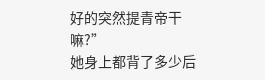好的突然提青帝干嘛?”
她身上都背了多少后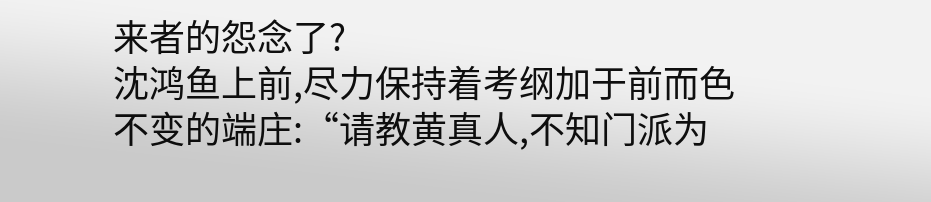来者的怨念了?
沈鸿鱼上前,尽力保持着考纲加于前而色不变的端庄:“请教黄真人,不知门派为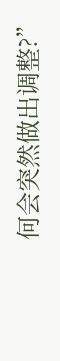何会突然做出调整?”